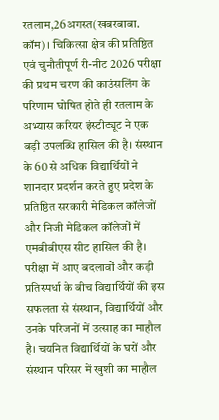रतलाम,26अगस्त(खबरबाबा. कॉम)। चिकित्सा क्षेत्र की प्रतिष्ठित एवं चुनौतीपूर्ण री-नीट 2026 परीक्षा की प्रथम चरण की काउंसलिंग के परिणाम घोषित होते ही रतलाम के अभ्यास करियर इंस्टीट्यूट ने एक बड़ी उपलब्धि हासिल की है। संस्थान के 60 से अधिक विद्यार्थियों ने शानदार प्रदर्शन करते हुए प्रदेश के प्रतिष्ठित सरकारी मेडिकल कॉलेजों और निजी मेडिकल कॉलेजों में एमबीबीएस सीट हासिल की है।
परीक्षा में आए बदलावों और कड़ी प्रतिस्पर्धा के बीच विद्यार्थियों की इस सफलता से संस्थान, विद्यार्थियों और उनके परिजनों में उत्साह का माहौल है। चयनित विद्यार्थियों के घरों और संस्थान परिसर में खुशी का माहौल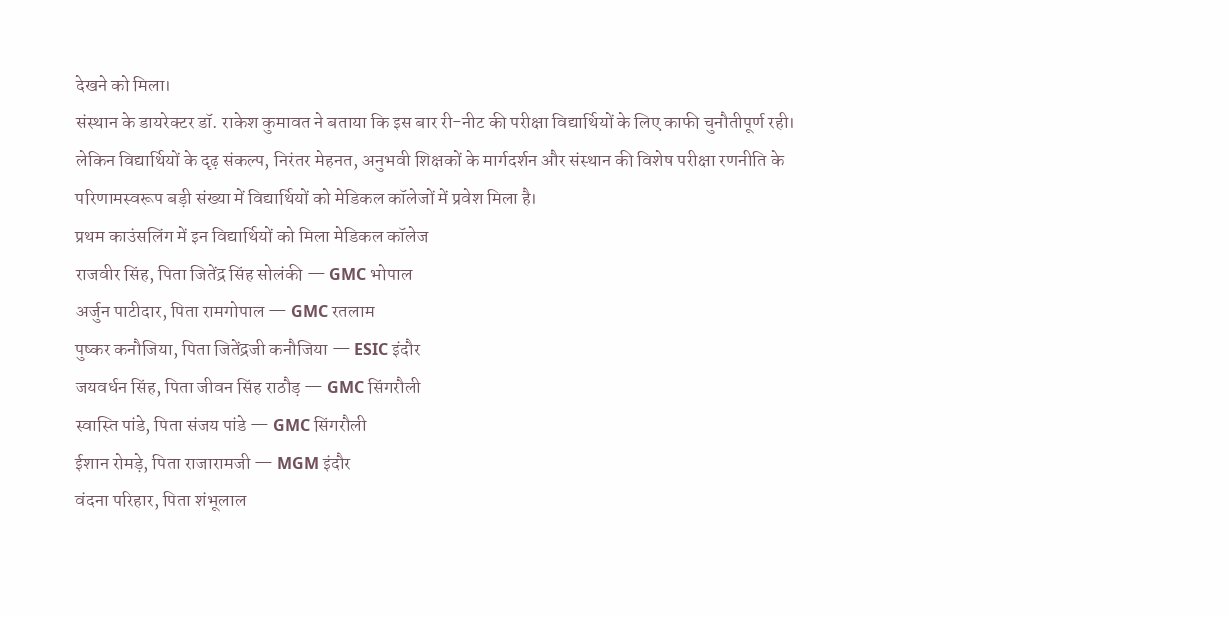देखने को मिला।
संस्थान के डायरेक्टर डॉ. राकेश कुमावत ने बताया कि इस बार री-नीट की परीक्षा विद्यार्थियों के लिए काफी चुनौतीपूर्ण रही। लेकिन विद्यार्थियों के दृढ़ संकल्प, निरंतर मेहनत, अनुभवी शिक्षकों के मार्गदर्शन और संस्थान की विशेष परीक्षा रणनीति के परिणामस्वरूप बड़ी संख्या में विद्यार्थियों को मेडिकल कॉलेजों में प्रवेश मिला है।
प्रथम काउंसलिंग में इन विद्यार्थियों को मिला मेडिकल कॉलेज
राजवीर सिंह, पिता जितेंद्र सिंह सोलंकी — GMC भोपाल
अर्जुन पाटीदार, पिता रामगोपाल — GMC रतलाम
पुष्कर कनौजिया, पिता जितेंद्रजी कनौजिया — ESIC इंदौर
जयवर्धन सिंह, पिता जीवन सिंह राठौड़ — GMC सिंगरौली
स्वास्ति पांडे, पिता संजय पांडे — GMC सिंगरौली
ईशान रोमड़े, पिता राजारामजी — MGM इंदौर
वंदना परिहार, पिता शंभूलाल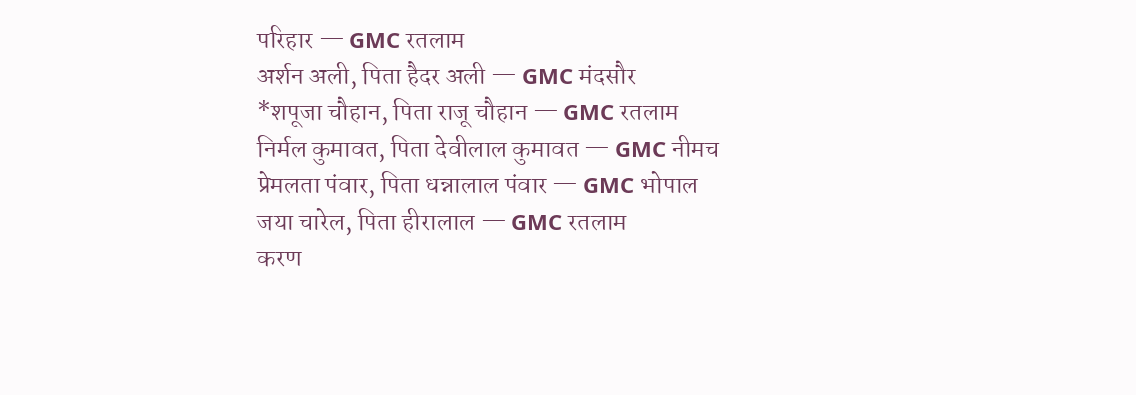परिहार — GMC रतलाम
अर्शन अली, पिता हैदर अली — GMC मंदसौर
*शपूजा चौहान, पिता राजू चौहान — GMC रतलाम
निर्मल कुमावत, पिता देवीलाल कुमावत — GMC नीमच
प्रेमलता पंवार, पिता धन्नालाल पंवार — GMC भोपाल
जया चारेल, पिता हीरालाल — GMC रतलाम
करण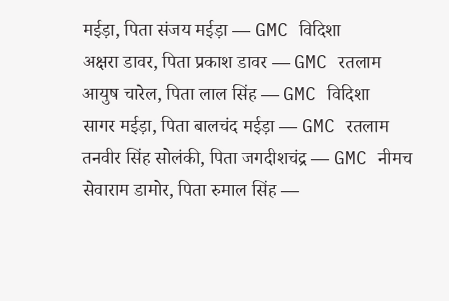मईड़ा, पिता संजय मईड़ा — GMC विदिशा
अक्षरा डावर, पिता प्रकाश डावर — GMC रतलाम
आयुष चारेल, पिता लाल सिंह — GMC विदिशा
सागर मईड़ा, पिता बालचंद मईड़ा — GMC रतलाम
तनवीर सिंह सोलंकी, पिता जगदीशचंद्र — GMC नीमच
सेवाराम डामोर, पिता रुमाल सिंह —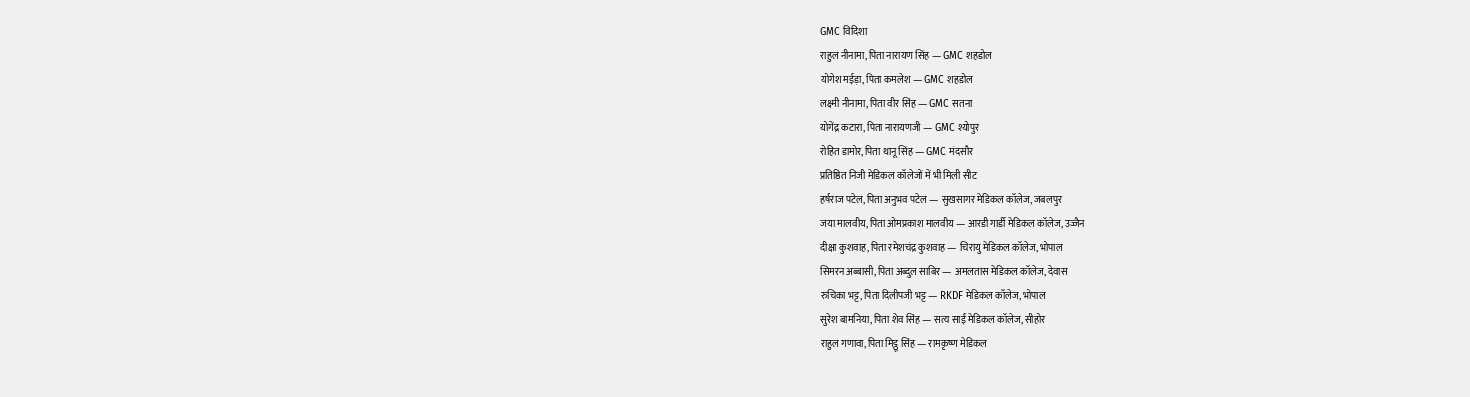GMC विदिशा
राहुल नीनामा, पिता नारायण सिंह — GMC शहडोल
योगेश मईड़ा, पिता कमलेश — GMC शहडोल
लक्ष्मी नीनामा, पिता वीर सिंह — GMC सतना
योगेंद्र कटारा, पिता नारायणजी — GMC श्योपुर
रोहित डामोर, पिता थानू सिंह — GMC मंदसौर
प्रतिष्ठित निजी मेडिकल कॉलेजों में भी मिली सीट
हर्षराज पटेल, पिता अनुभव पटेल — सुखसागर मेडिकल कॉलेज, जबलपुर
जया मालवीय, पिता ओमप्रकाश मालवीय — आरडी गार्डी मेडिकल कॉलेज, उज्जैन
दीक्षा कुशवाह, पिता रमेशचंद्र कुशवाह — चिरायु मेडिकल कॉलेज, भोपाल
सिमरन अब्बासी, पिता अब्दुल साबिर — अमलतास मेडिकल कॉलेज, देवास
रुचिका भट्ट, पिता दिलीपजी भट्ट — RKDF मेडिकल कॉलेज, भोपाल
सुरेश बामनिया, पिता शेव सिंह — सत्य साईं मेडिकल कॉलेज, सीहोर
राहुल गणावा, पिता मिट्ठू सिंह — रामकृष्ण मेडिकल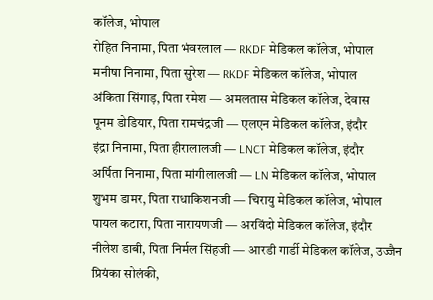कॉलेज, भोपाल
रोहित निनामा, पिता भंवरलाल — RKDF मेडिकल कॉलेज, भोपाल
मनीषा निनामा, पिता सुरेश — RKDF मेडिकल कॉलेज, भोपाल
अंकिता सिंगाड़, पिता रमेश — अमलतास मेडिकल कॉलेज, देवास
पूनम डोडियार, पिता रामचंद्रजी — एलएन मेडिकल कॉलेज, इंदौर
इंद्रा निनामा, पिता हीरालालजी — LNCT मेडिकल कॉलेज, इंदौर
अर्पिता निनामा, पिता मांगीलालजी — LN मेडिकल कॉलेज, भोपाल
शुभम डामर, पिता राधाकिशनजी — चिरायु मेडिकल कॉलेज, भोपाल
पायल कटारा, पिता नारायणजी — अरविंदो मेडिकल कॉलेज, इंदौर
नीलेश डाबी, पिता निर्मल सिंहजी — आरडी गार्डी मेडिकल कॉलेज, उज्जैन
प्रियंका सोलंकी,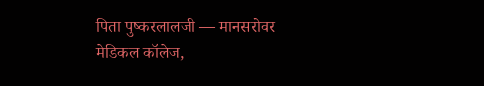पिता पुष्करलालजी — मानसरोवर मेडिकल कॉलेज,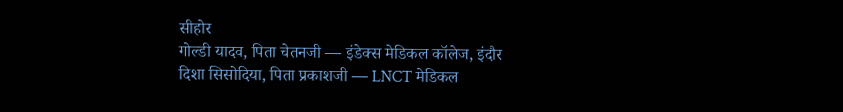सीहोर
गोल्डी यादव, पिता चेतनजी — इंडेक्स मेडिकल कॉलेज, इंदौर
दिशा सिसोदिया, पिता प्रकाशजी — LNCT मेडिकल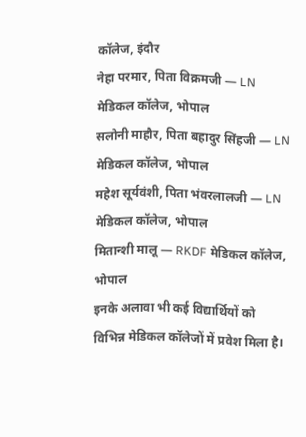कॉलेज, इंदौर
नेहा परमार, पिता विक्रमजी — LN मेडिकल कॉलेज, भोपाल
सलोनी माहौर, पिता बहादुर सिंहजी — LN मेडिकल कॉलेज, भोपाल
महेश सूर्यवंशी, पिता भंवरलालजी — LN मेडिकल कॉलेज, भोपाल
मितान्शी मालू — RKDF मेडिकल कॉलेज, भोपाल
इनके अलावा भी कई विद्यार्थियों को विभिन्न मेडिकल कॉलेजों में प्रवेश मिला है।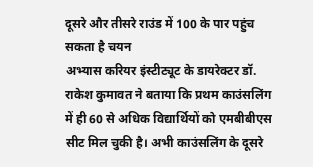दूसरे और तीसरे राउंड में 100 के पार पहुंच सकता है चयन
अभ्यास करियर इंस्टीट्यूट के डायरेक्टर डॉ. राकेश कुमावत ने बताया कि प्रथम काउंसलिंग में ही 60 से अधिक विद्यार्थियों को एमबीबीएस सीट मिल चुकी है। अभी काउंसलिंग के दूसरे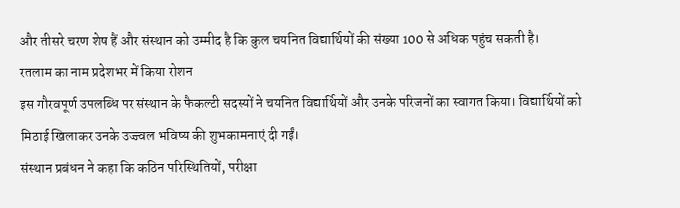और तीसरे चरण शेष हैं और संस्थान को उम्मीद है कि कुल चयनित विद्यार्थियों की संख्या 100 से अधिक पहुंच सकती है।
रतलाम का नाम प्रदेशभर में किया रोशन
इस गौरवपूर्ण उपलब्धि पर संस्थान के फैकल्टी सदस्यों ने चयनित विद्यार्थियों और उनके परिजनों का स्वागत किया। विद्यार्थियों को मिठाई खिलाकर उनके उज्ज्वल भविष्य की शुभकामनाएं दी गईं।
संस्थान प्रबंधन ने कहा कि कठिन परिस्थितियों, परीक्षा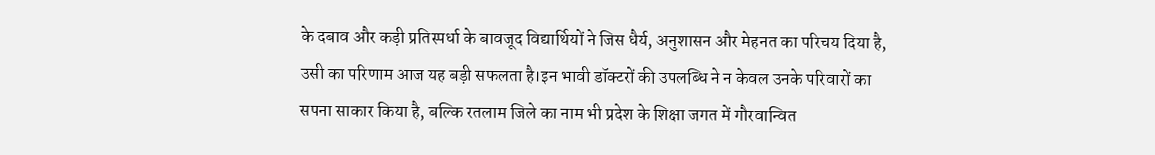के दबाव और कड़ी प्रतिस्पर्धा के बावजूद विद्यार्थियों ने जिस धैर्य, अनुशासन और मेहनत का परिचय दिया है, उसी का परिणाम आज यह बड़ी सफलता है।इन भावी डॉक्टरों की उपलब्धि ने न केवल उनके परिवारों का सपना साकार किया है, बल्कि रतलाम जिले का नाम भी प्रदेश के शिक्षा जगत में गौरवान्वित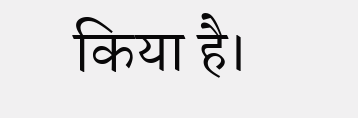किया है।